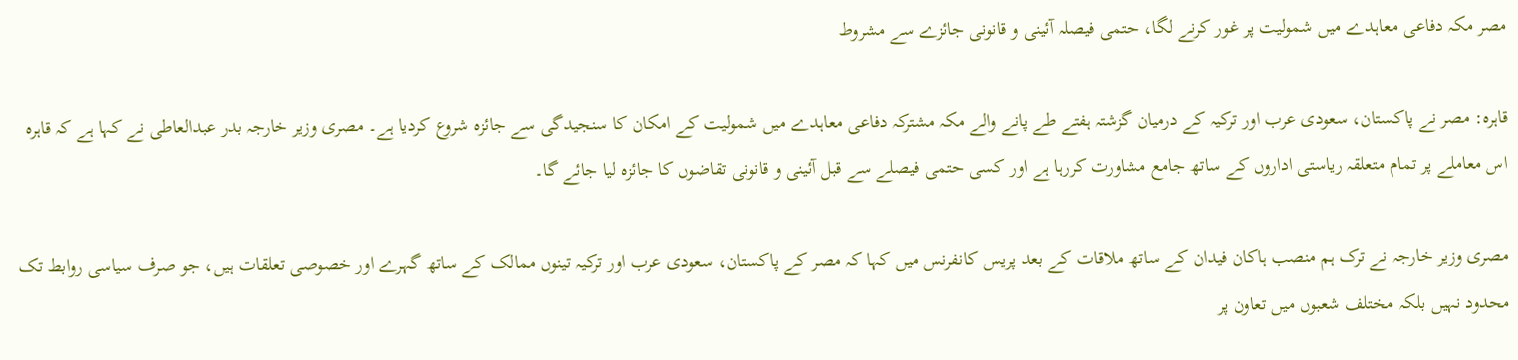مصر مکہ دفاعی معاہدے میں شمولیت پر غور کرنے لگا، حتمی فیصلہ آئینی و قانونی جائزے سے مشروط

قاہرہ: مصر نے پاکستان، سعودی عرب اور ترکیہ کے درمیان گزشتہ ہفتے طے پانے والے مکہ مشترکہ دفاعی معاہدے میں شمولیت کے امکان کا سنجیدگی سے جائزہ شروع کردیا ہے۔ مصری وزیر خارجہ بدر عبدالعاطی نے کہا ہے کہ قاہرہ اس معاملے پر تمام متعلقہ ریاستی اداروں کے ساتھ جامع مشاورت کررہا ہے اور کسی حتمی فیصلے سے قبل آئینی و قانونی تقاضوں کا جائزہ لیا جائے گا۔

مصری وزیر خارجہ نے ترک ہم منصب ہاکان فیدان کے ساتھ ملاقات کے بعد پریس کانفرنس میں کہا کہ مصر کے پاکستان، سعودی عرب اور ترکیہ تینوں ممالک کے ساتھ گہرے اور خصوصی تعلقات ہیں، جو صرف سیاسی روابط تک محدود نہیں بلکہ مختلف شعبوں میں تعاون پر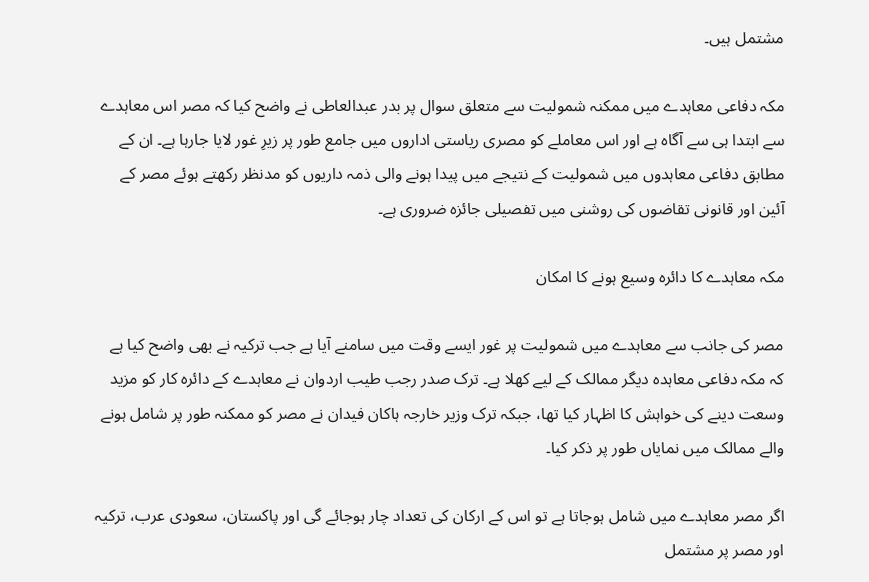مشتمل ہیں۔

مکہ دفاعی معاہدے میں ممکنہ شمولیت سے متعلق سوال پر بدر عبدالعاطی نے واضح کیا کہ مصر اس معاہدے سے ابتدا ہی سے آگاہ ہے اور اس معاملے کو مصری ریاستی اداروں میں جامع طور پر زیرِ غور لایا جارہا ہے۔ ان کے مطابق دفاعی معاہدوں میں شمولیت کے نتیجے میں پیدا ہونے والی ذمہ داریوں کو مدنظر رکھتے ہوئے مصر کے آئین اور قانونی تقاضوں کی روشنی میں تفصیلی جائزہ ضروری ہے۔

مکہ معاہدے کا دائرہ وسیع ہونے کا امکان

مصر کی جانب سے معاہدے میں شمولیت پر غور ایسے وقت میں سامنے آیا ہے جب ترکیہ نے بھی واضح کیا ہے کہ مکہ دفاعی معاہدہ دیگر ممالک کے لیے کھلا ہے۔ ترک صدر رجب طیب اردوان نے معاہدے کے دائرہ کار کو مزید وسعت دینے کی خواہش کا اظہار کیا تھا، جبکہ ترک وزیر خارجہ ہاکان فیدان نے مصر کو ممکنہ طور پر شامل ہونے والے ممالک میں نمایاں طور پر ذکر کیا۔

اگر مصر معاہدے میں شامل ہوجاتا ہے تو اس کے ارکان کی تعداد چار ہوجائے گی اور پاکستان، سعودی عرب، ترکیہ اور مصر پر مشتمل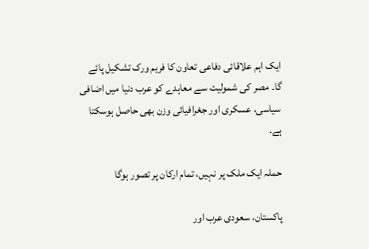ایک اہم علاقائی دفاعی تعاون کا فریم ورک تشکیل پائے گا۔ مصر کی شمولیت سے معاہدے کو عرب دنیا میں اضافی سیاسی، عسکری اور جغرافیائی وزن بھی حاصل ہوسکتا ہے۔

حملہ ایک ملک پر نہیں، تمام ارکان پر تصور ہوگا

پاکستان، سعودی عرب اور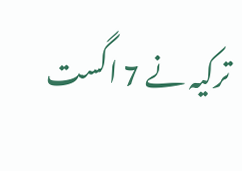ترکیہ نے 7 اگست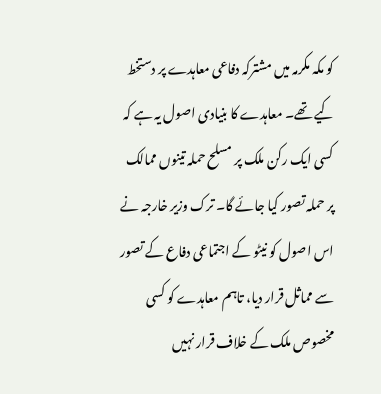کو مکہ مکرمہ میں مشترکہ دفاعی معاہدے پر دستخط کیے تھے۔ معاہدے کا بنیادی اصول یہ ہے کہ کسی ایک رکن ملک پر مسلح حملہ تینوں ممالک پر حملہ تصور کیا جائے گا۔ ترک وزیر خارجہ نے اس اصول کو نیٹو کے اجتماعی دفاع کے تصور سے مماثل قرار دیا، تاہم معاہدے کو کسی مخصوص ملک کے خلاف قرار نہیں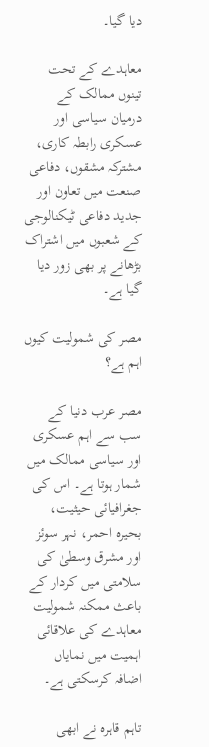دیا گیا۔

معاہدے کے تحت تینوں ممالک کے درمیان سیاسی اور عسکری رابطہ کاری، مشترکہ مشقوں، دفاعی صنعت میں تعاون اور جدید دفاعی ٹیکنالوجی کے شعبوں میں اشتراک بڑھانے پر بھی زور دیا گیا ہے۔

مصر کی شمولیت کیوں اہم ہے؟

مصر عرب دنیا کے سب سے اہم عسکری اور سیاسی ممالک میں شمار ہوتا ہے۔ اس کی جغرافیائی حیثیت، بحیرہ احمر، نہر سوئز اور مشرق وسطیٰ کی سلامتی میں کردار کے باعث ممکنہ شمولیت معاہدے کی علاقائی اہمیت میں نمایاں اضافہ کرسکتی ہے۔

تاہم قاہرہ نے ابھی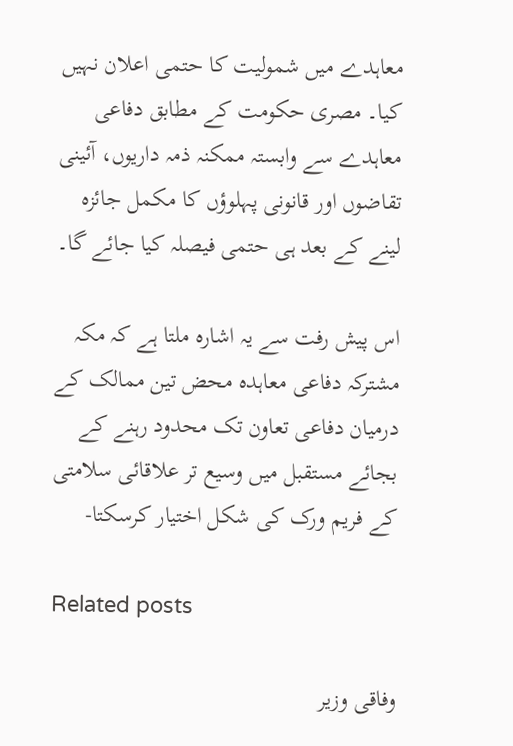معاہدے میں شمولیت کا حتمی اعلان نہیں کیا۔ مصری حکومت کے مطابق دفاعی معاہدے سے وابستہ ممکنہ ذمہ داریوں، آئینی تقاضوں اور قانونی پہلوؤں کا مکمل جائزہ لینے کے بعد ہی حتمی فیصلہ کیا جائے گا۔

اس پیش رفت سے یہ اشارہ ملتا ہے کہ مکہ مشترکہ دفاعی معاہدہ محض تین ممالک کے درمیان دفاعی تعاون تک محدود رہنے کے بجائے مستقبل میں وسیع تر علاقائی سلامتی کے فریم ورک کی شکل اختیار کرسکتا-

Related posts

وفاقی وزیر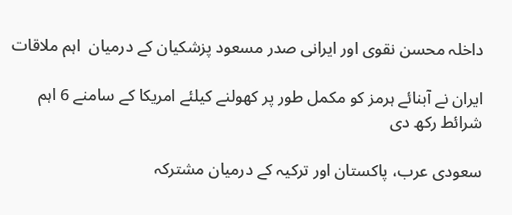داخلہ محسن نقوی اور ایرانی صدر مسعود پزشکیان کے درمیان  اہم ملاقات

ایران نے آبنائے ہرمز کو مکمل طور پر کھولنے کیلئے امریکا کے سامنے 6 اہم شرائط رکھ دی

سعودی عرب، پاکستان اور ترکیہ کے درمیان مشترکہ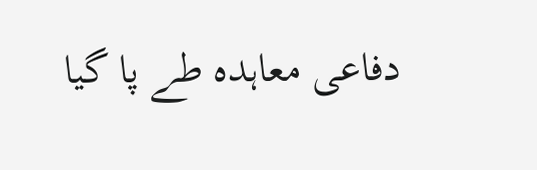دفاعی معاہدہ طے پا گیا